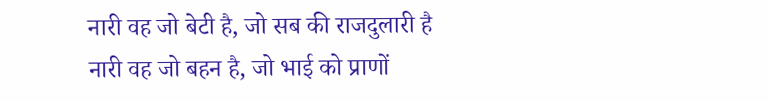नारी वह जो बेटी है, जो सब की राजदुलारी है
नारी वह जो बहन है, जो भाई को प्राणों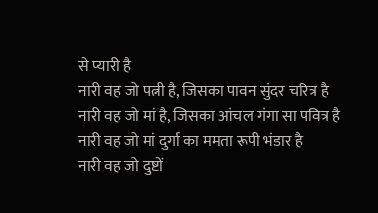से प्यारी है
नारी वह जो पत्नी है, जिसका पावन सुंदर चरित्र है
नारी वह जो मां है, जिसका आंचल गंगा सा पवित्र है
नारी वह जो मां दुर्गा का ममता रूपी भंडार है
नारी वह जो दुष्टों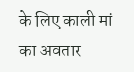के लिए काली मां का अवतार